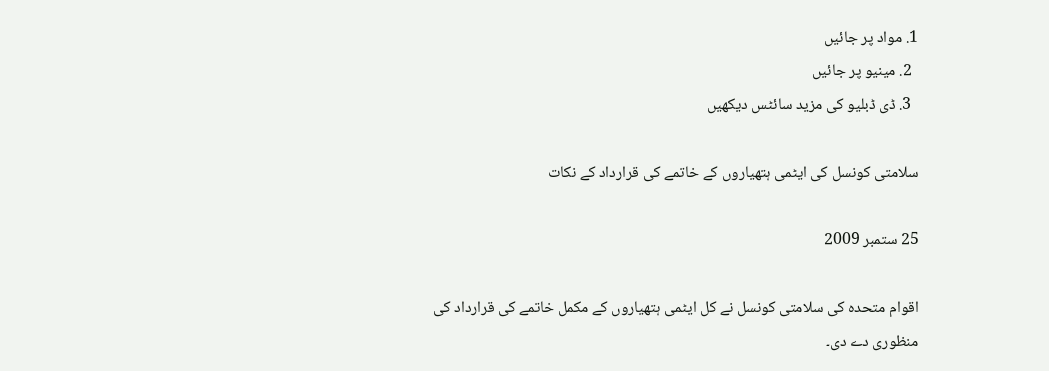1. مواد پر جائیں
  2. مینیو پر جائیں
  3. ڈی ڈبلیو کی مزید سائٹس دیکھیں

سلامتی کونسل کی ايٹمی ہتھياروں کے خاتمے کی قرارداد کے نکات

25 ستمبر 2009

اقوام متحدہ کی سلامتی کونسل نے کل ايٹمی ہتھياروں کے مکمل خاتمے کی قرارداد کی منظوری دے دی۔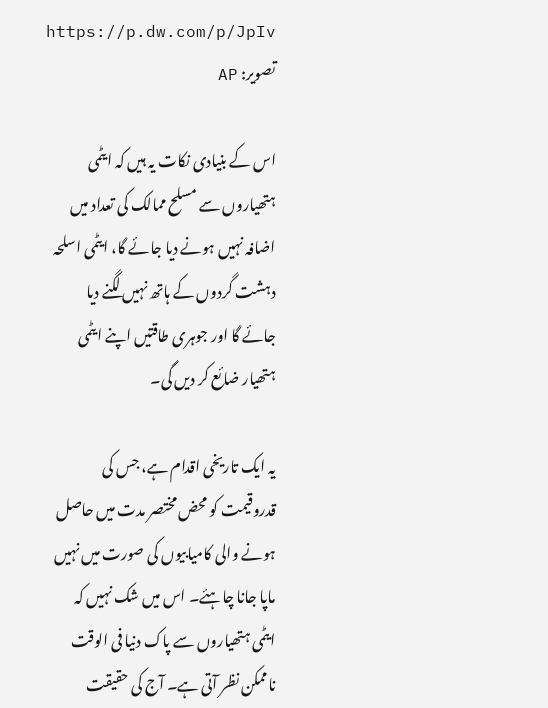https://p.dw.com/p/JpIv
تصویر: AP

اس کے بنيادی نکات يہ ہيں کہ ايٹمی ہتھياروں سے مسلح ممالک کی تعداد ميں اضافہ نہيں ہونے ديا جائے گا، ايٹمی اسلحہ دہشت گردوں کے ہاتھ نہيں لگنے ديا جائے گا اور جوہری طاقتيں اپنے ايٹمی ہتھيار ضائع کر ديں گی۔

يہ ايک تاريخی اقدام ہے، جس کی قدروقيمت کو محض مختصر مدت ميں حاصل ہونے والی کاميابيوں کی صورت ميں نہيں ماپا جانا چاہئے۔ اس ميں شک نہيں کہ ايٹمی ہتھياروں سے پاک دنيا فی الوقت ناممکن نظر آتی ہے۔ آج کی حقيقت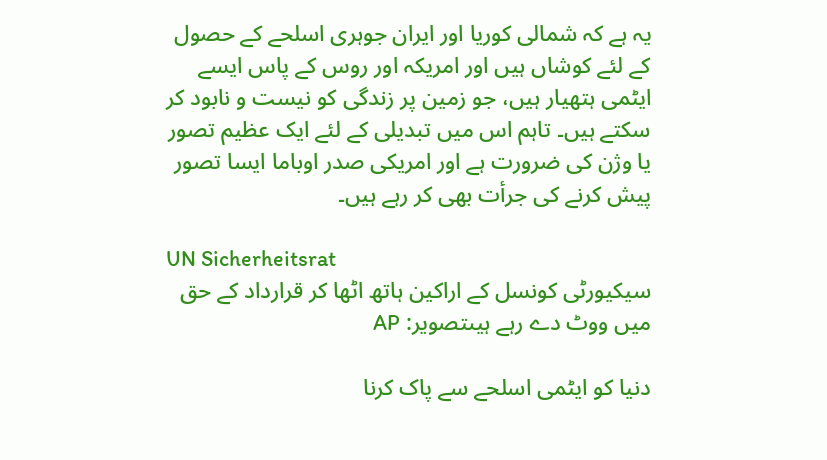يہ ہے کہ شمالی کوريا اور ايران جوہری اسلحے کے حصول کے لئے کوشاں ہيں اور امريکہ اور روس کے پاس ايسے ايٹمی ہتھيار ہيں، جو زمين پر زندگی کو نيست و نابود کر سکتے ہيں۔ تاہم اس ميں تبديلی کے لئے ايک عظيم تصور يا وژن کی ضرورت ہے اور امريکی صدر اوباما ايسا تصور پيش کرنے کی جرأت بھی کر رہے ہيں۔

UN Sicherheitsrat
سیکیورٹی کونسل کے اراکین ہاتھ اٹھا کر قرارداد کے حق میں ووٹ دے رہے ہیںتصویر: AP

دنيا کو ايٹمی اسلحے سے پاک کرنا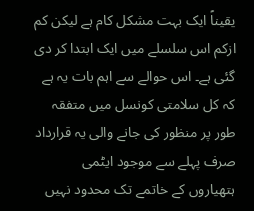يقيناً ايک بہت مشکل کام ہے ليکن کم ازکم اس سلسلے ميں ايک ابتدا کر دی گئی ہے۔ اس حوالے سے اہم بات يہ ہے کہ کل سلامتی کونسل ميں متفقہ طور پر منظور کی جانے والی يہ قرارداد صرف پہلے سے موجود ايٹمی ہتھياروں کے خاتمے تک محدود نہيں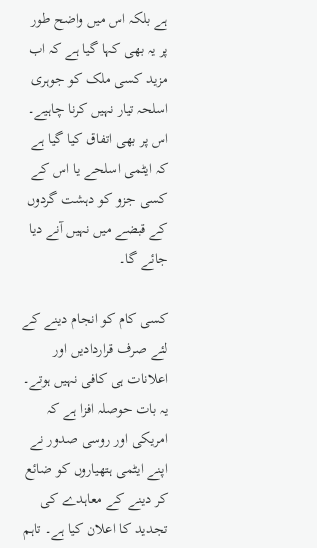ہے بلکہ اس ميں واضح طور پر يہ بھی کہا گيا ہے کہ اب مزيد کسی ملک کو جوہری اسلحہ تيار نہيں کرنا چاہيے۔ اس پر بھی اتفاق کيا گيا ہے کہ ايٹمی اسلحے يا اس کے کسی جزو کو دہشت گردوں کے قبضے ميں نہيں آنے ديا جائے گا۔

کسی کام کو انجام دينے کے لئے صرف قرارداديں اور اعلانات ہی کافی نہيں ہوتے۔ يہ بات حوصلہ افزا ہے کہ امريکی اور روسی صدور نے اپنے ايٹمی ہتھياروں کو ضائع کر دينے کے معاہدے کی تجديد کا اعلان کيا ہے۔ تاہم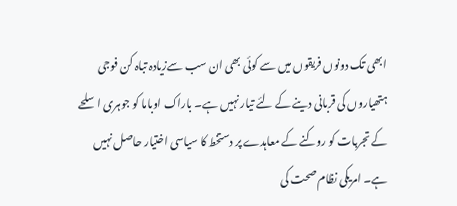ابھی تک دونوں فريقوں ميں سے کوئی بھی ان سب سےزيادہ تباہ کن فوجی ہتھياروں کی قربانی دينے کے لئے تيار نہيں ہے۔ باراک اوباما کو جوہری اسلحے کے تجربات کو روکنے کے معاہدے پر دستخط کا سياسی اختيار حاصل نہيں ہے۔ امريکی نظام صحت کی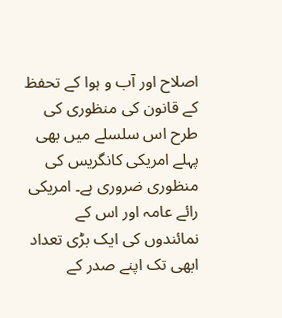اصلاح اور آب و ہوا کے تحفظ کے قانون کی منظوری کی طرح اس سلسلے ميں بھی پہلے امريکی کانگريس کی منظوری ضروری ہے۔ امريکی رائے عامہ اور اس کے نمائندوں کی ايک بڑی تعداد ابھی تک اپنے صدر کے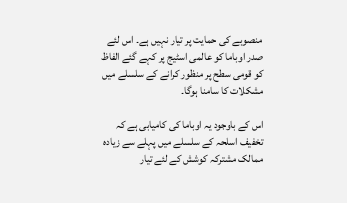منصوبے کی حمايت پر تيار نہيں ہے۔ اس لئے صدر اوباما کو عالمی اسٹيج پر کہے گئے الفاظ کو قومی سطح پر منظور کرانے کے سلسلے ميں مشکلات کا سامنا ہوگا۔

اس کے باوجود يہ اوباما کی کاميابی ہے کہ تخفيف اسلحہ کے سلسلے ميں پہلے سے زيادہ ممالک مشترکہ کوشش کے لئے تيار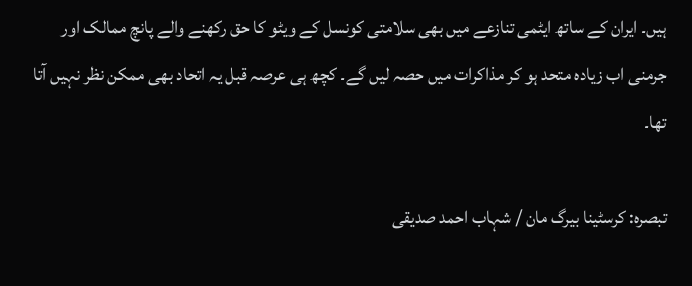ہيں۔ ايران کے ساتھ ايٹمی تنازعے ميں بھی سلامتی کونسل کے ويٹو کا حق رکھنے والے پانچ ممالک اور جرمنی اب زيادہ متحد ہو کر مذاکرات ميں حصہ ليں گے۔ کچھ ہی عرصہ قبل يہ اتحاد بھی ممکن نظر نہيں آتا تھا۔

تبصرہ: کرسٹينا بیرگ مان / شہاب احمد صدیقی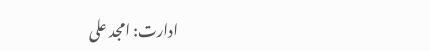ادارت: امجد علی